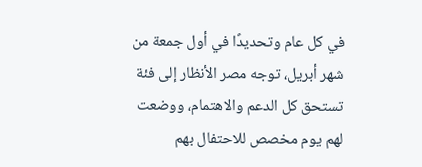في كل عام وتحديدًا في أول جمعة من شهر أبريل، توجه مصر الأنظار إلى فئة تستحق كل الدعم والاهتمام، ووضعت لهم يوم مخصص للاحتفال بهم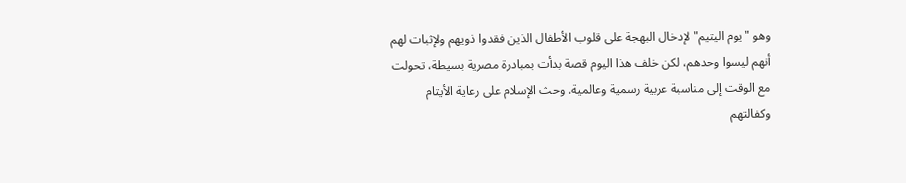وهو "يوم اليتيم" لإدخال البهجة على قلوب الأطفال الذين فقدوا ذويهم ولإثبات لهم أنهم ليسوا وحدهم، لكن خلف هذا اليوم قصة بدأت بمبادرة مصرية بسيطة، تحولت مع الوقت إلى مناسبة عربية رسمية وعالمية. وحث الإسلام على رعاية الأيتام وكفالتهم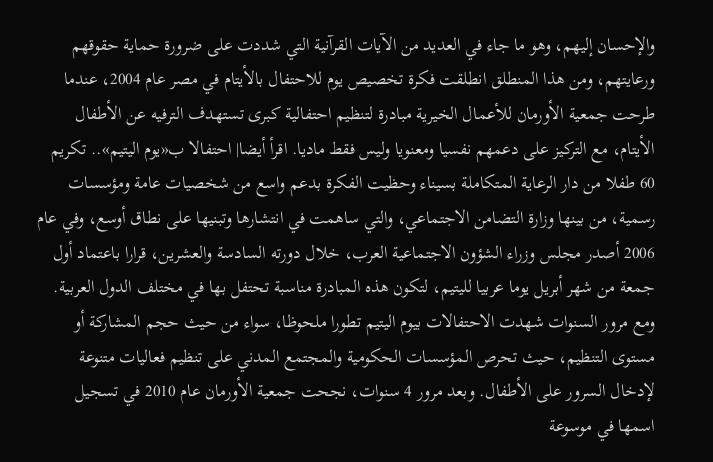والإحسان إليهم، وهو ما جاء في العديد من الآيات القرآنية التي شددت على ضرورة حماية حقوقهم ورعايتهم، ومن هذا المنطلق انطلقت فكرة تخصيص يوم للاحتفال بالأيتام في مصر عام 2004، عندما طرحت جمعية الأورمان للأعمال الخيرية مبادرة لتنظيم احتفالية كبرى تستهدف الترفيه عن الأطفال الأيتام، مع التركيز على دعمهم نفسيا ومعنويا وليس فقط ماديا. اقرأ أيضا| احتفالا ب«يوم اليتيم».. تكريم 60 طفلا من دار الرعاية المتكاملة بسيناء وحظيت الفكرة بدعم واسع من شخصيات عامة ومؤسسات رسمية، من بينها وزارة التضامن الاجتماعي، والتي ساهمت في انتشارها وتبنيها على نطاق أوسع، وفي عام 2006 أصدر مجلس وزراء الشؤون الاجتماعية العرب، خلال دورته السادسة والعشرين، قرارا باعتماد أول جمعة من شهر أبريل يوما عربيا لليتيم، لتكون هذه المبادرة مناسبة تحتفل بها في مختلف الدول العربية. ومع مرور السنوات شهدت الاحتفالات بيوم اليتيم تطورا ملحوظا، سواء من حيث حجم المشاركة أو مستوى التنظيم، حيث تحرص المؤسسات الحكومية والمجتمع المدني على تنظيم فعاليات متنوعة لإدخال السرور على الأطفال. وبعد مرور 4 سنوات، نجحت جمعية الأورمان عام 2010 في تسجيل اسمها في موسوعة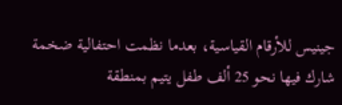جينيس للأرقام القياسية، بعدما نظمت احتفالية ضخمة شارك فيها نحو 25 ألف طفل يتيم بمنطقة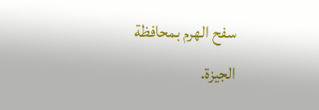سفح الهرم بمحافظة الجيزة.